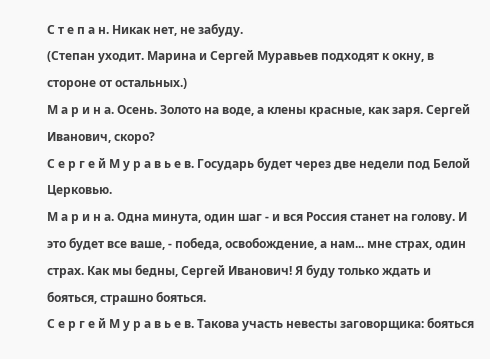С т е п а н. Никак нет, не забуду.
(Степан уходит. Марина и Сергей Муравьев подходят к окну, в стороне от остальных.)
М а р и н а. Осень. Золото на воде, а клены красные, как заря. Сергей Иванович, скоро?
С е р г е й М у р а в ь е в. Государь будет через две недели под Белой Церковью.
М а р и н а. Одна минута, один шаг - и вся Россия станет на голову. И это будет все ваше, - победа, освобождение, а нам... мне страх, один страх. Как мы бедны, Сергей Иванович! Я буду только ждать и бояться, страшно бояться.
С е р г е й М у р а в ь е в. Такова участь невесты заговорщика: бояться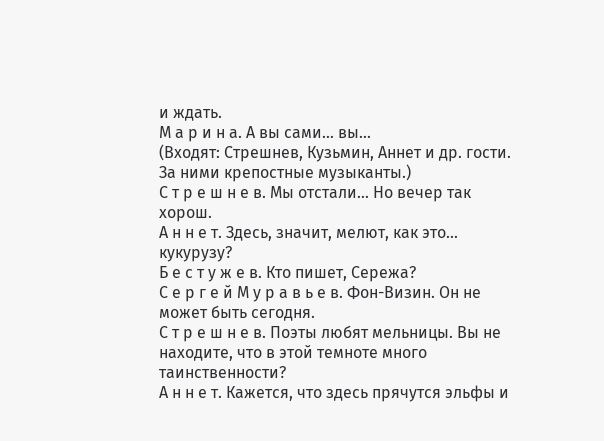и ждать.
М а р и н а. А вы сами... вы...
(Входят: Стрешнев, Кузьмин, Аннет и др. гости. За ними крепостные музыканты.)
С т р е ш н е в. Мы отстали... Но вечер так хорош.
А н н е т. Здесь, значит, мелют, как это... кукурузу?
Б е с т у ж е в. Кто пишет, Сережа?
С е р г е й М у р а в ь е в. Фон-Визин. Он не может быть сегодня.
С т р е ш н е в. Поэты любят мельницы. Вы не находите, что в этой темноте много таинственности?
А н н е т. Кажется, что здесь прячутся эльфы и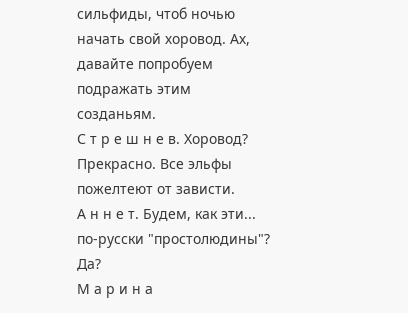сильфиды, чтоб ночью начать свой хоровод. Ах, давайте попробуем подражать этим созданьям.
С т р е ш н е в. Хоровод? Прекрасно. Все эльфы пожелтеют от зависти.
А н н е т. Будем, как эти... по-русски "простолюдины"? Да?
М а р и н а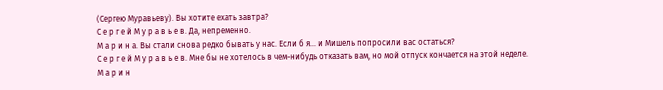(Сергею Муравьеву). Вы хотите ехать завтра?
С е р г е й М у р а в ь е в. Да, непременно.
М а р и н а. Вы стали снова редко бывать у нас. Если б я... и Мишель попросили вас остаться?
С е р г е й М у р а в ь е в. Мне бы не хотелось в чем-нибудь отказать вам, но мой отпуск кончается на этой неделе.
М а р и н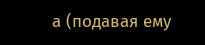а (подавая ему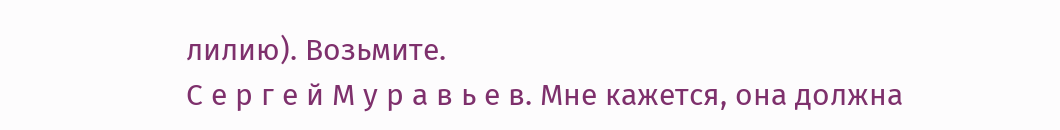лилию). Возьмите.
С е р г е й М у р а в ь е в. Мне кажется, она должна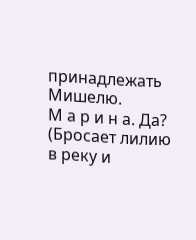принадлежать Мишелю.
М а р и н а. Да? (Бросает лилию в реку и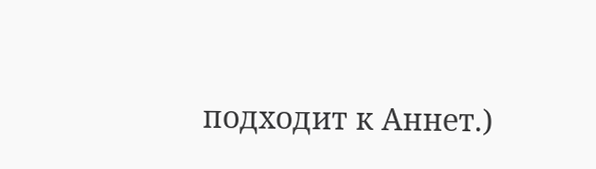подходит к Аннет.)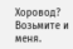Хоровод? Возьмите и меня.